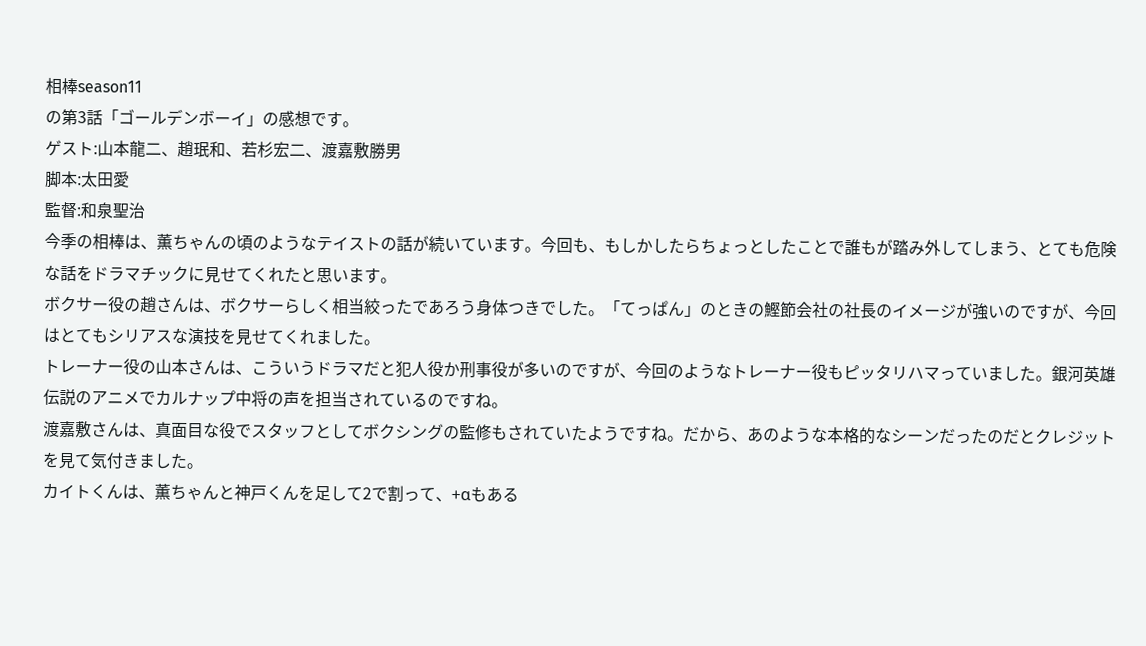相棒season11
の第3話「ゴールデンボーイ」の感想です。
ゲスト:山本龍二、趙珉和、若杉宏二、渡嘉敷勝男
脚本:太田愛
監督:和泉聖治
今季の相棒は、薫ちゃんの頃のようなテイストの話が続いています。今回も、もしかしたらちょっとしたことで誰もが踏み外してしまう、とても危険な話をドラマチックに見せてくれたと思います。
ボクサー役の趙さんは、ボクサーらしく相当絞ったであろう身体つきでした。「てっぱん」のときの鰹節会社の社長のイメージが強いのですが、今回はとてもシリアスな演技を見せてくれました。
トレーナー役の山本さんは、こういうドラマだと犯人役か刑事役が多いのですが、今回のようなトレーナー役もピッタリハマっていました。銀河英雄伝説のアニメでカルナップ中将の声を担当されているのですね。
渡嘉敷さんは、真面目な役でスタッフとしてボクシングの監修もされていたようですね。だから、あのような本格的なシーンだったのだとクレジットを見て気付きました。
カイトくんは、薫ちゃんと神戸くんを足して2で割って、+αもある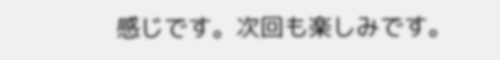感じです。次回も楽しみです。